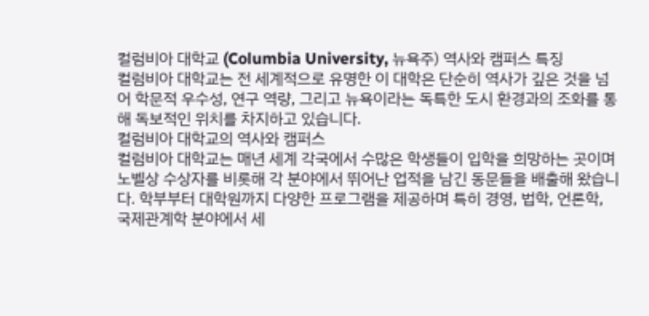컬럼비아 대학교 (Columbia University, 뉴욕주) 역사와 캠퍼스 특징
컬럼비아 대학교는 전 세계적으로 유명한 이 대학은 단순히 역사가 깊은 것을 넘어 학문적 우수성, 연구 역량, 그리고 뉴욕이라는 독특한 도시 환경과의 조화를 통해 독보적인 위치를 차지하고 있습니다.
컬럼비아 대학교의 역사와 캠퍼스
컬럼비아 대학교는 매년 세계 각국에서 수많은 학생들이 입학을 희망하는 곳이며 노벨상 수상자를 비롯해 각 분야에서 뛰어난 업적을 남긴 동문들을 배출해 왔습니다. 학부부터 대학원까지 다양한 프로그램을 제공하며 특히 경영, 법학, 언론학, 국제관계학 분야에서 세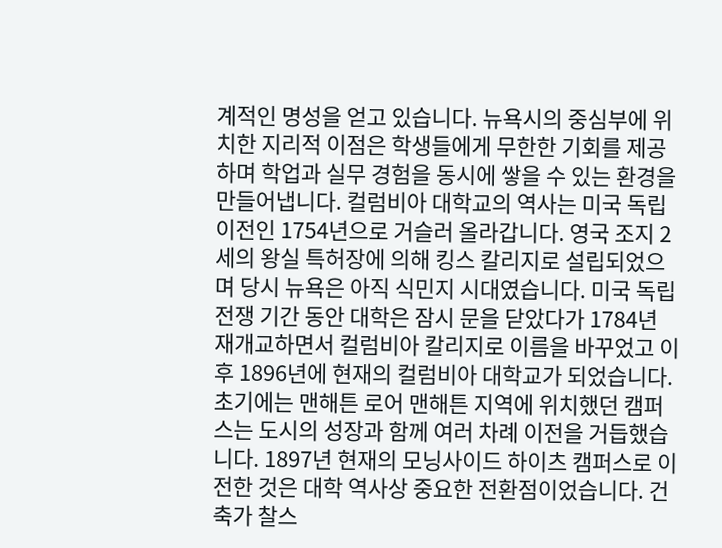계적인 명성을 얻고 있습니다. 뉴욕시의 중심부에 위치한 지리적 이점은 학생들에게 무한한 기회를 제공하며 학업과 실무 경험을 동시에 쌓을 수 있는 환경을 만들어냅니다. 컬럼비아 대학교의 역사는 미국 독립 이전인 1754년으로 거슬러 올라갑니다. 영국 조지 2세의 왕실 특허장에 의해 킹스 칼리지로 설립되었으며 당시 뉴욕은 아직 식민지 시대였습니다. 미국 독립 전쟁 기간 동안 대학은 잠시 문을 닫았다가 1784년 재개교하면서 컬럼비아 칼리지로 이름을 바꾸었고 이후 1896년에 현재의 컬럼비아 대학교가 되었습니다. 초기에는 맨해튼 로어 맨해튼 지역에 위치했던 캠퍼스는 도시의 성장과 함께 여러 차례 이전을 거듭했습니다. 1897년 현재의 모닝사이드 하이츠 캠퍼스로 이전한 것은 대학 역사상 중요한 전환점이었습니다. 건축가 찰스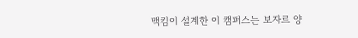맥킴이 설계한 이 캠퍼스는 보자르 양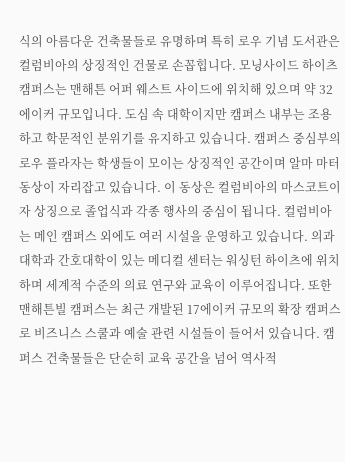식의 아름다운 건축물들로 유명하며 특히 로우 기념 도서관은 컬럼비아의 상징적인 건물로 손꼽힙니다. 모닝사이드 하이츠 캠퍼스는 맨해튼 어퍼 웨스트 사이드에 위치해 있으며 약 32에이커 규모입니다. 도심 속 대학이지만 캠퍼스 내부는 조용하고 학문적인 분위기를 유지하고 있습니다. 캠퍼스 중심부의 로우 플라자는 학생들이 모이는 상징적인 공간이며 알마 마터 동상이 자리잡고 있습니다. 이 동상은 컬럼비아의 마스코트이자 상징으로 졸업식과 각종 행사의 중심이 됩니다. 컬럼비아는 메인 캠퍼스 외에도 여러 시설을 운영하고 있습니다. 의과대학과 간호대학이 있는 메디컬 센터는 워싱턴 하이츠에 위치하며 세계적 수준의 의료 연구와 교육이 이루어집니다. 또한 맨해튼빌 캠퍼스는 최근 개발된 17에이커 규모의 확장 캠퍼스로 비즈니스 스쿨과 예술 관련 시설들이 들어서 있습니다. 캠퍼스 건축물들은 단순히 교육 공간을 넘어 역사적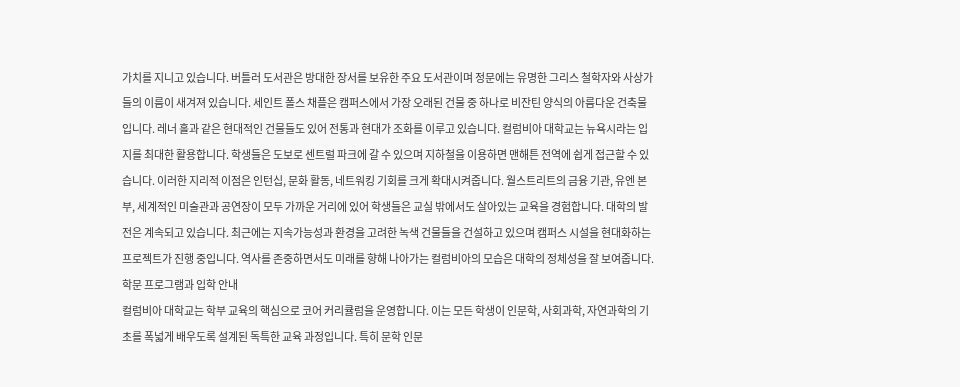가치를 지니고 있습니다. 버틀러 도서관은 방대한 장서를 보유한 주요 도서관이며 정문에는 유명한 그리스 철학자와 사상가들의 이름이 새겨져 있습니다. 세인트 폴스 채플은 캠퍼스에서 가장 오래된 건물 중 하나로 비잔틴 양식의 아름다운 건축물입니다. 레너 홀과 같은 현대적인 건물들도 있어 전통과 현대가 조화를 이루고 있습니다. 컬럼비아 대학교는 뉴욕시라는 입지를 최대한 활용합니다. 학생들은 도보로 센트럴 파크에 갈 수 있으며 지하철을 이용하면 맨해튼 전역에 쉽게 접근할 수 있습니다. 이러한 지리적 이점은 인턴십, 문화 활동, 네트워킹 기회를 크게 확대시켜줍니다. 월스트리트의 금융 기관, 유엔 본부, 세계적인 미술관과 공연장이 모두 가까운 거리에 있어 학생들은 교실 밖에서도 살아있는 교육을 경험합니다. 대학의 발전은 계속되고 있습니다. 최근에는 지속가능성과 환경을 고려한 녹색 건물들을 건설하고 있으며 캠퍼스 시설을 현대화하는 프로젝트가 진행 중입니다. 역사를 존중하면서도 미래를 향해 나아가는 컬럼비아의 모습은 대학의 정체성을 잘 보여줍니다.
학문 프로그램과 입학 안내
컬럼비아 대학교는 학부 교육의 핵심으로 코어 커리큘럼을 운영합니다. 이는 모든 학생이 인문학, 사회과학, 자연과학의 기초를 폭넓게 배우도록 설계된 독특한 교육 과정입니다. 특히 문학 인문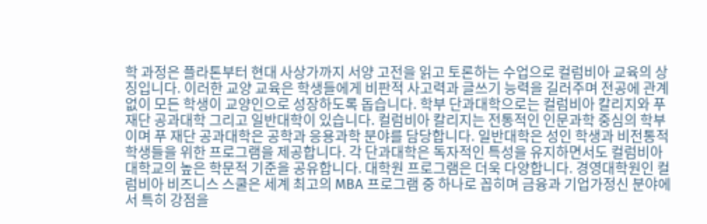학 과정은 플라톤부터 현대 사상가까지 서양 고전을 읽고 토론하는 수업으로 컬럼비아 교육의 상징입니다. 이러한 교양 교육은 학생들에게 비판적 사고력과 글쓰기 능력을 길러주며 전공에 관계없이 모든 학생이 교양인으로 성장하도록 돕습니다. 학부 단과대학으로는 컬럼비아 칼리지와 푸 재단 공과대학 그리고 일반대학이 있습니다. 컬럼비아 칼리지는 전통적인 인문과학 중심의 학부이며 푸 재단 공과대학은 공학과 응용과학 분야를 담당합니다. 일반대학은 성인 학생과 비전통적 학생들을 위한 프로그램을 제공합니다. 각 단과대학은 독자적인 특성을 유지하면서도 컬럼비아 대학교의 높은 학문적 기준을 공유합니다. 대학원 프로그램은 더욱 다양합니다. 경영대학원인 컬럼비아 비즈니스 스쿨은 세계 최고의 MBA 프로그램 중 하나로 꼽히며 금융과 기업가정신 분야에서 특히 강점을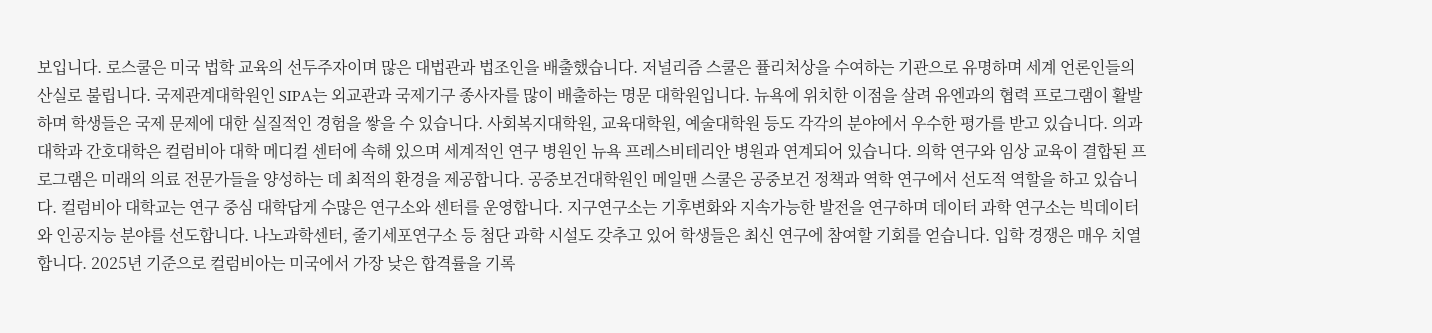보입니다. 로스쿨은 미국 법학 교육의 선두주자이며 많은 대법관과 법조인을 배출했습니다. 저널리즘 스쿨은 퓰리처상을 수여하는 기관으로 유명하며 세계 언론인들의 산실로 불립니다. 국제관계대학원인 SIPA는 외교관과 국제기구 종사자를 많이 배출하는 명문 대학원입니다. 뉴욕에 위치한 이점을 살려 유엔과의 협력 프로그램이 활발하며 학생들은 국제 문제에 대한 실질적인 경험을 쌓을 수 있습니다. 사회복지대학원, 교육대학원, 예술대학원 등도 각각의 분야에서 우수한 평가를 받고 있습니다. 의과대학과 간호대학은 컬럼비아 대학 메디컬 센터에 속해 있으며 세계적인 연구 병원인 뉴욕 프레스비테리안 병원과 연계되어 있습니다. 의학 연구와 임상 교육이 결합된 프로그램은 미래의 의료 전문가들을 양성하는 데 최적의 환경을 제공합니다. 공중보건대학원인 메일맨 스쿨은 공중보건 정책과 역학 연구에서 선도적 역할을 하고 있습니다. 컬럼비아 대학교는 연구 중심 대학답게 수많은 연구소와 센터를 운영합니다. 지구연구소는 기후변화와 지속가능한 발전을 연구하며 데이터 과학 연구소는 빅데이터와 인공지능 분야를 선도합니다. 나노과학센터, 줄기세포연구소 등 첨단 과학 시설도 갖추고 있어 학생들은 최신 연구에 참여할 기회를 얻습니다. 입학 경쟁은 매우 치열합니다. 2025년 기준으로 컬럼비아는 미국에서 가장 낮은 합격률을 기록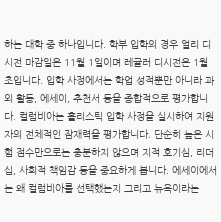하는 대학 중 하나입니다. 학부 입학의 경우 얼리 디시전 마감일은 11월 1일이며 레귤러 디시전은 1월 초입니다. 입학 사정에서는 학업 성적뿐만 아니라 과외 활동, 에세이, 추천서 등을 종합적으로 평가합니다. 컬럼비아는 홀리스틱 입학 사정을 실시하여 지원자의 전체적인 잠재력을 평가합니다. 단순히 높은 시험 점수만으로는 충분하지 않으며 지적 호기심, 리더십, 사회적 책임감 등을 중요하게 봅니다. 에세이에서는 왜 컬럼비아를 선택했는지 그리고 뉴욕이라는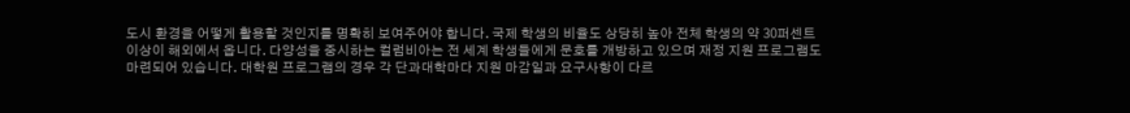도시 환경을 어떻게 활용할 것인지를 명확히 보여주어야 합니다. 국제 학생의 비율도 상당히 높아 전체 학생의 약 30퍼센트 이상이 해외에서 옵니다. 다양성을 중시하는 컬럼비아는 전 세계 학생들에게 문호를 개방하고 있으며 재정 지원 프로그램도 마련되어 있습니다. 대학원 프로그램의 경우 각 단과대학마다 지원 마감일과 요구사항이 다르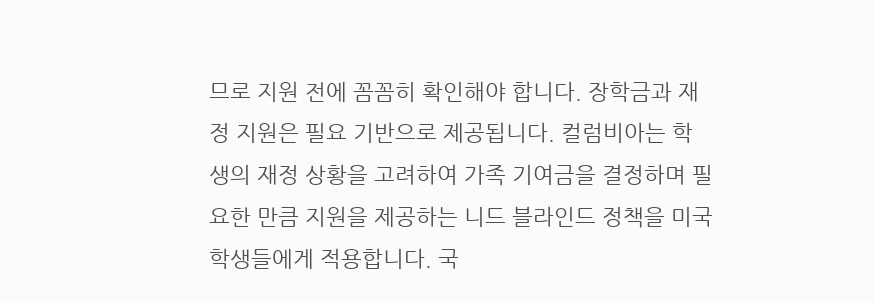므로 지원 전에 꼼꼼히 확인해야 합니다. 장학금과 재정 지원은 필요 기반으로 제공됩니다. 컬럼비아는 학생의 재정 상황을 고려하여 가족 기여금을 결정하며 필요한 만큼 지원을 제공하는 니드 블라인드 정책을 미국 학생들에게 적용합니다. 국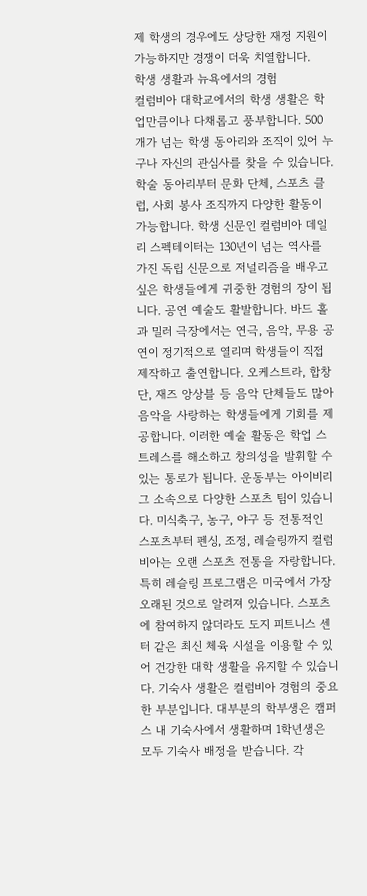제 학생의 경우에도 상당한 재정 지원이 가능하지만 경쟁이 더욱 치열합니다.
학생 생활과 뉴욕에서의 경험
컬럼비아 대학교에서의 학생 생활은 학업만큼이나 다채롭고 풍부합니다. 500개가 넘는 학생 동아리와 조직이 있어 누구나 자신의 관심사를 찾을 수 있습니다. 학술 동아리부터 문화 단체, 스포츠 클럽, 사회 봉사 조직까지 다양한 활동이 가능합니다. 학생 신문인 컬럼비아 데일리 스펙테이터는 130년이 넘는 역사를 가진 독립 신문으로 저널리즘을 배우고 싶은 학생들에게 귀중한 경험의 장이 됩니다. 공연 예술도 활발합니다. 바드 홀과 밀러 극장에서는 연극, 음악, 무용 공연이 정기적으로 열리며 학생들이 직접 제작하고 출연합니다. 오케스트라, 합창단, 재즈 앙상블 등 음악 단체들도 많아 음악을 사랑하는 학생들에게 기회를 제공합니다. 이러한 예술 활동은 학업 스트레스를 해소하고 창의성을 발휘할 수 있는 통로가 됩니다. 운동부는 아이비리그 소속으로 다양한 스포츠 팀이 있습니다. 미식축구, 농구, 야구 등 전통적인 스포츠부터 펜싱, 조정, 레슬링까지 컬럼비아는 오랜 스포츠 전통을 자랑합니다. 특히 레슬링 프로그램은 미국에서 가장 오래된 것으로 알려져 있습니다. 스포츠에 참여하지 않더라도 도지 피트니스 센터 같은 최신 체육 시설을 이용할 수 있어 건강한 대학 생활을 유지할 수 있습니다. 기숙사 생활은 컬럼비아 경험의 중요한 부분입니다. 대부분의 학부생은 캠퍼스 내 기숙사에서 생활하며 1학년생은 모두 기숙사 배정을 받습니다. 각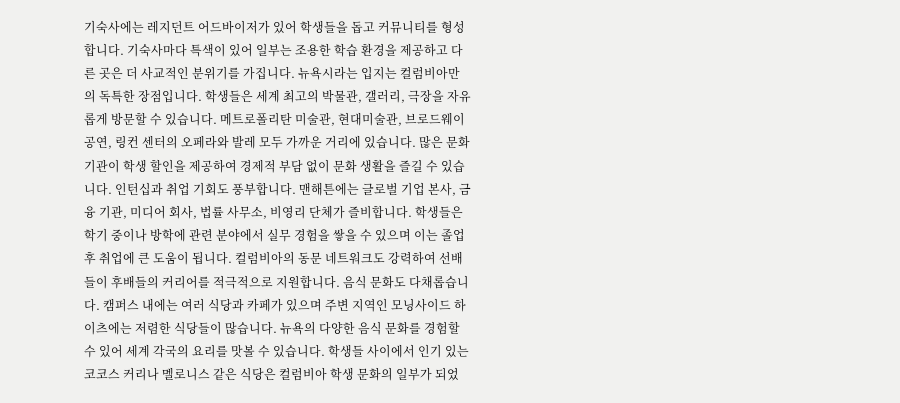기숙사에는 레지던트 어드바이저가 있어 학생들을 돕고 커뮤니티를 형성합니다. 기숙사마다 특색이 있어 일부는 조용한 학습 환경을 제공하고 다른 곳은 더 사교적인 분위기를 가집니다. 뉴욕시라는 입지는 컬럼비아만의 독특한 장점입니다. 학생들은 세계 최고의 박물관, 갤러리, 극장을 자유롭게 방문할 수 있습니다. 메트로폴리탄 미술관, 현대미술관, 브로드웨이 공연, 링컨 센터의 오페라와 발레 모두 가까운 거리에 있습니다. 많은 문화 기관이 학생 할인을 제공하여 경제적 부담 없이 문화 생활을 즐길 수 있습니다. 인턴십과 취업 기회도 풍부합니다. 맨해튼에는 글로벌 기업 본사, 금융 기관, 미디어 회사, 법률 사무소, 비영리 단체가 즐비합니다. 학생들은 학기 중이나 방학에 관련 분야에서 실무 경험을 쌓을 수 있으며 이는 졸업 후 취업에 큰 도움이 됩니다. 컬럼비아의 동문 네트워크도 강력하여 선배들이 후배들의 커리어를 적극적으로 지원합니다. 음식 문화도 다채롭습니다. 캠퍼스 내에는 여러 식당과 카페가 있으며 주변 지역인 모닝사이드 하이츠에는 저렴한 식당들이 많습니다. 뉴욕의 다양한 음식 문화를 경험할 수 있어 세계 각국의 요리를 맛볼 수 있습니다. 학생들 사이에서 인기 있는 코코스 커리나 멜로니스 같은 식당은 컬럼비아 학생 문화의 일부가 되었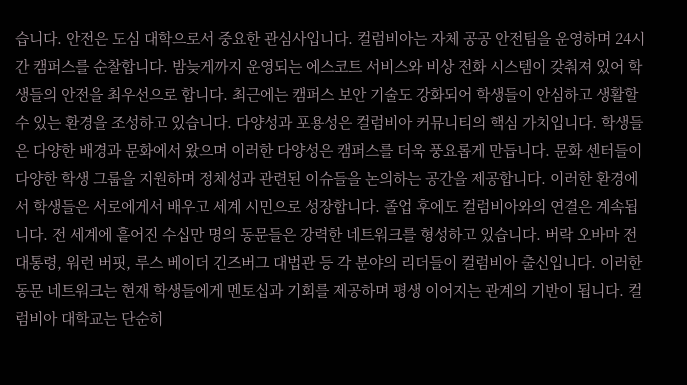습니다. 안전은 도심 대학으로서 중요한 관심사입니다. 컬럼비아는 자체 공공 안전팀을 운영하며 24시간 캠퍼스를 순찰합니다. 밤늦게까지 운영되는 에스코트 서비스와 비상 전화 시스템이 갖춰져 있어 학생들의 안전을 최우선으로 합니다. 최근에는 캠퍼스 보안 기술도 강화되어 학생들이 안심하고 생활할 수 있는 환경을 조성하고 있습니다. 다양성과 포용성은 컬럼비아 커뮤니티의 핵심 가치입니다. 학생들은 다양한 배경과 문화에서 왔으며 이러한 다양성은 캠퍼스를 더욱 풍요롭게 만듭니다. 문화 센터들이 다양한 학생 그룹을 지원하며 정체성과 관련된 이슈들을 논의하는 공간을 제공합니다. 이러한 환경에서 학생들은 서로에게서 배우고 세계 시민으로 성장합니다. 졸업 후에도 컬럼비아와의 연결은 계속됩니다. 전 세계에 흩어진 수십만 명의 동문들은 강력한 네트워크를 형성하고 있습니다. 버락 오바마 전 대통령, 워런 버핏, 루스 베이더 긴즈버그 대법관 등 각 분야의 리더들이 컬럼비아 출신입니다. 이러한 동문 네트워크는 현재 학생들에게 멘토십과 기회를 제공하며 평생 이어지는 관계의 기반이 됩니다. 컬럼비아 대학교는 단순히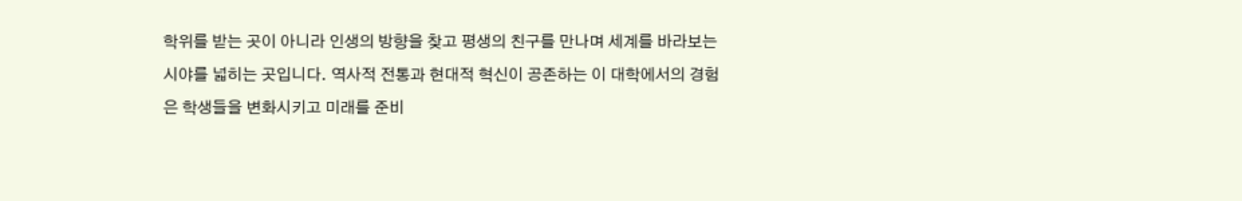학위를 받는 곳이 아니라 인생의 방향을 찾고 평생의 친구를 만나며 세계를 바라보는 시야를 넓히는 곳입니다. 역사적 전통과 현대적 혁신이 공존하는 이 대학에서의 경험은 학생들을 변화시키고 미래를 준비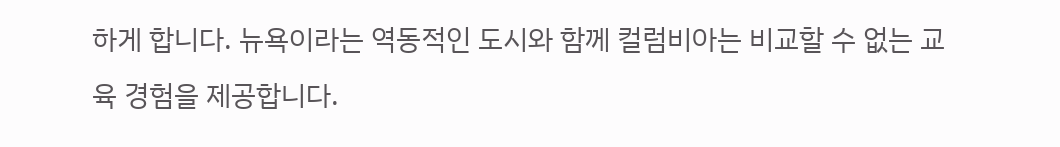하게 합니다. 뉴욕이라는 역동적인 도시와 함께 컬럼비아는 비교할 수 없는 교육 경험을 제공합니다.